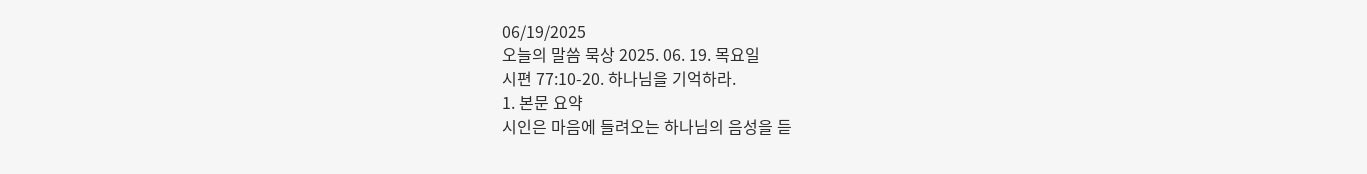06/19/2025
오늘의 말씀 묵상 2025. 06. 19. 목요일
시편 77:10-20. 하나님을 기억하라.
1. 본문 요약
시인은 마음에 들려오는 하나님의 음성을 듣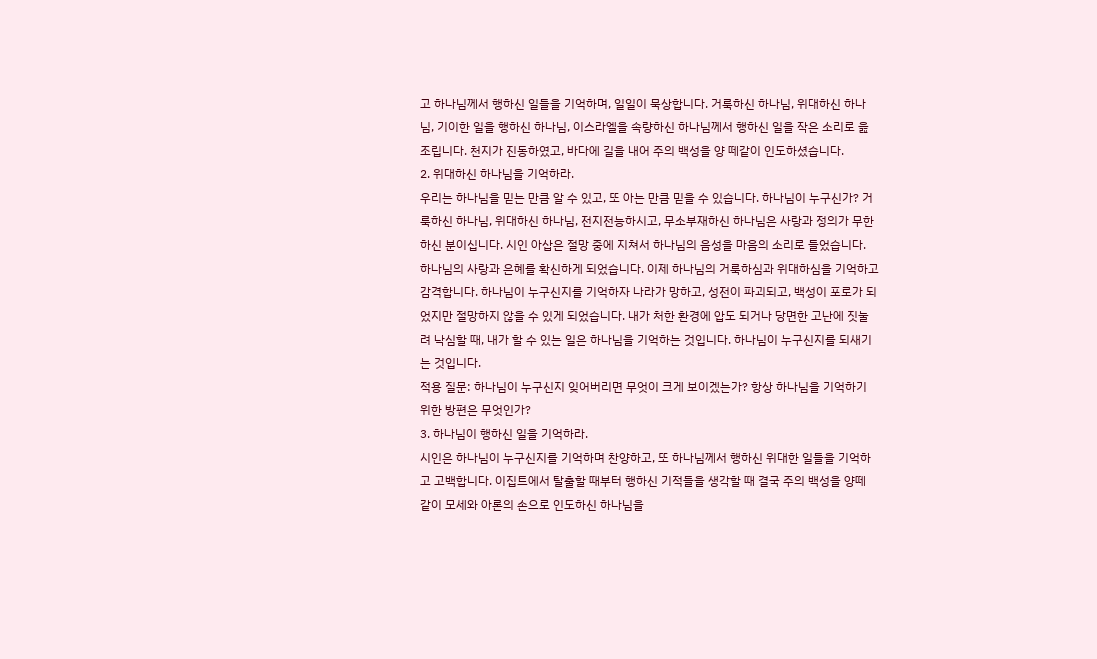고 하나님께서 행하신 일들을 기억하며, 일일이 묵상합니다. 거룩하신 하나님, 위대하신 하나님, 기이한 일을 행하신 하나님, 이스라엘을 속량하신 하나님께서 행하신 일을 작은 소리로 읊조립니다. 천지가 진동하였고, 바다에 길을 내어 주의 백성을 양 떼같이 인도하셨습니다.
2. 위대하신 하나님을 기억하라.
우리는 하나님을 믿는 만큼 알 수 있고, 또 아는 만큼 믿을 수 있습니다. 하나님이 누구신가? 거룩하신 하나님, 위대하신 하나님, 전지전능하시고, 무소부재하신 하나님은 사랑과 정의가 무한하신 분이십니다. 시인 아삽은 절망 중에 지쳐서 하나님의 음성을 마음의 소리로 들었습니다. 하나님의 사랑과 은혜를 확신하게 되었습니다. 이제 하나님의 거룩하심과 위대하심을 기억하고 감격합니다. 하나님이 누구신지를 기억하자 나라가 망하고, 성전이 파괴되고, 백성이 포로가 되었지만 절망하지 않을 수 있게 되었습니다. 내가 처한 환경에 압도 되거나 당면한 고난에 짓눌려 낙심할 때, 내가 할 수 있는 일은 하나님을 기억하는 것입니다. 하나님이 누구신지를 되새기는 것입니다.
적용 질문: 하나님이 누구신지 잊어버리면 무엇이 크게 보이겠는가? 항상 하나님을 기억하기 위한 방편은 무엇인가?
3. 하나님이 행하신 일을 기억하라.
시인은 하나님이 누구신지를 기억하며 찬양하고, 또 하나님께서 행하신 위대한 일들을 기억하고 고백합니다. 이집트에서 탈출할 때부터 행하신 기적들을 생각할 때 결국 주의 백성을 양떼 같이 모세와 아론의 손으로 인도하신 하나님을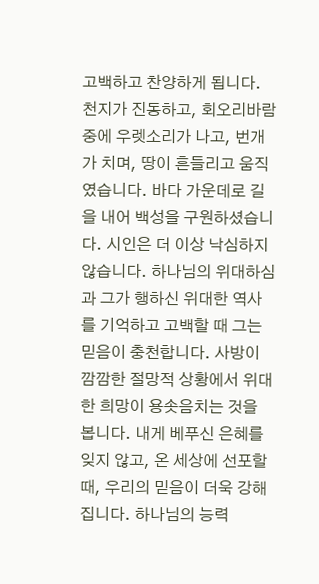고백하고 찬양하게 됩니다. 천지가 진동하고, 회오리바람 중에 우렛소리가 나고, 번개가 치며, 땅이 흔들리고 움직였습니다. 바다 가운데로 길을 내어 백성을 구원하셨습니다. 시인은 더 이상 낙심하지 않습니다. 하나님의 위대하심과 그가 행하신 위대한 역사를 기억하고 고백할 때 그는 믿음이 충천합니다. 사방이 깜깜한 절망적 상황에서 위대한 희망이 용솟음치는 것을 봅니다. 내게 베푸신 은혜를 잊지 않고, 온 세상에 선포할 때, 우리의 믿음이 더욱 강해집니다. 하나님의 능력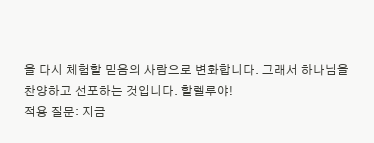을 다시 체험할 믿음의 사람으로 변화합니다. 그래서 하나님을 찬양하고 선포하는 것입니다. 할렐루야!
적용 질문: 지금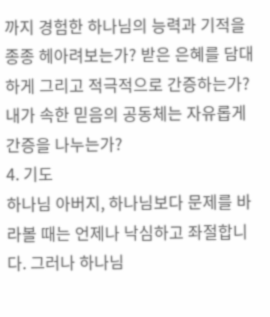까지 경험한 하나님의 능력과 기적을 종종 헤아려보는가? 받은 은혜를 담대하게 그리고 적극적으로 간증하는가? 내가 속한 믿음의 공동체는 자유롭게 간증을 나누는가?
4. 기도
하나님 아버지, 하나님보다 문제를 바라볼 때는 언제나 낙심하고 좌절합니다. 그러나 하나님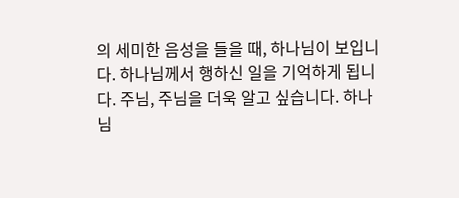의 세미한 음성을 들을 때, 하나님이 보입니다. 하나님께서 행하신 일을 기억하게 됩니다. 주님, 주님을 더욱 알고 싶습니다. 하나님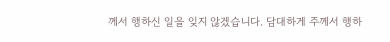께서 행하신 일을 잊지 않겠습니다. 담대하게 주께서 행하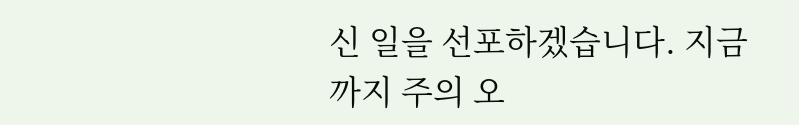신 일을 선포하겠습니다. 지금까지 주의 오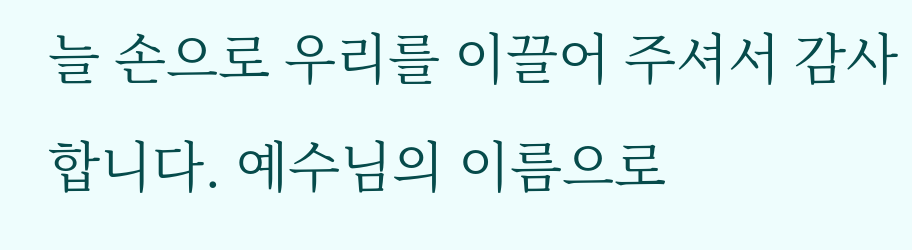늘 손으로 우리를 이끌어 주셔서 감사합니다. 예수님의 이름으로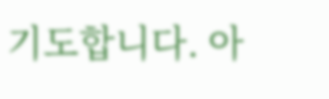기도합니다. 아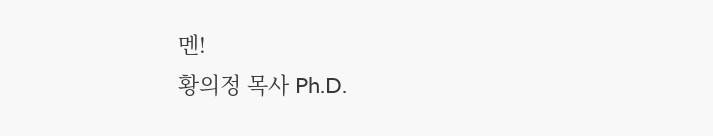멘!
황의정 목사 Ph.D.